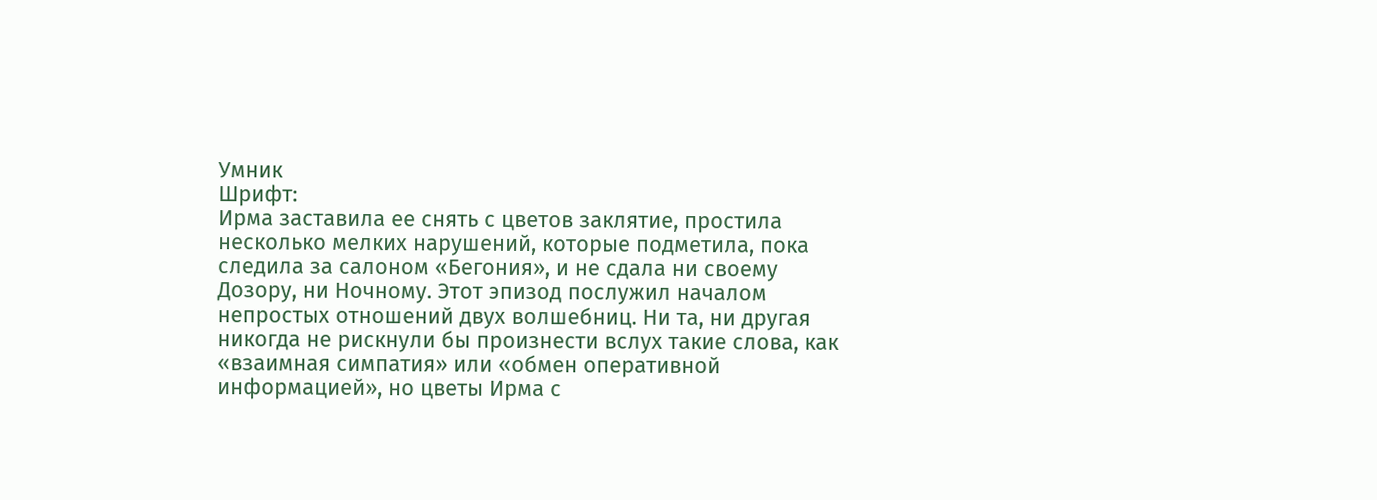Умник
Шрифт:
Ирма заставила ее снять с цветов заклятие, простила несколько мелких нарушений, которые подметила, пока следила за салоном «Бегония», и не сдала ни своему Дозору, ни Ночному. Этот эпизод послужил началом непростых отношений двух волшебниц. Ни та, ни другая никогда не рискнули бы произнести вслух такие слова, как «взаимная симпатия» или «обмен оперативной информацией», но цветы Ирма с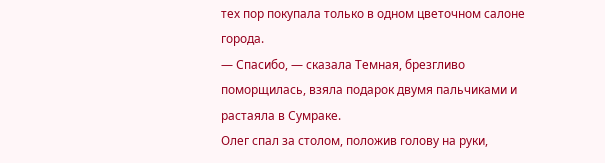тех пор покупала только в одном цветочном салоне города.
— Спасибо, — сказала Темная, брезгливо поморщилась, взяла подарок двумя пальчиками и растаяла в Сумраке.
Олег спал за столом, положив голову на руки,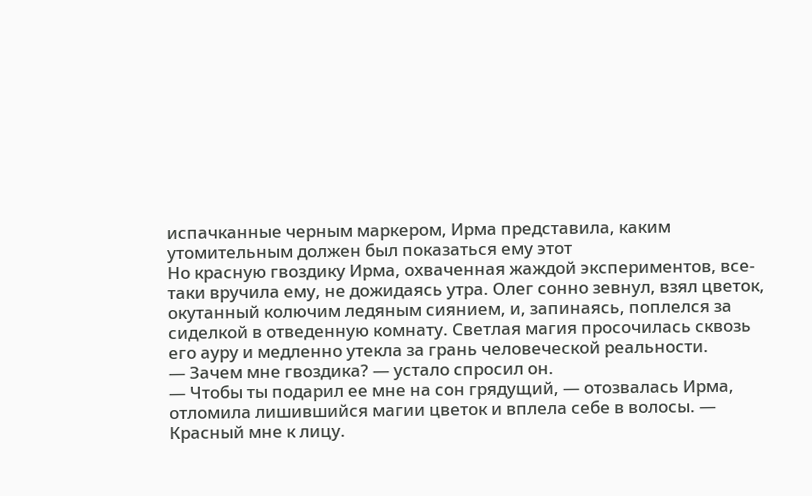испачканные черным маркером, Ирма представила, каким утомительным должен был показаться ему этот
Но красную гвоздику Ирма, охваченная жаждой экспериментов, все-таки вручила ему, не дожидаясь утра. Олег сонно зевнул, взял цветок, окутанный колючим ледяным сиянием, и, запинаясь, поплелся за сиделкой в отведенную комнату. Светлая магия просочилась сквозь его ауру и медленно утекла за грань человеческой реальности.
— Зачем мне гвоздика? — устало спросил он.
— Чтобы ты подарил ее мне на сон грядущий, — отозвалась Ирма, отломила лишившийся магии цветок и вплела себе в волосы. — Красный мне к лицу.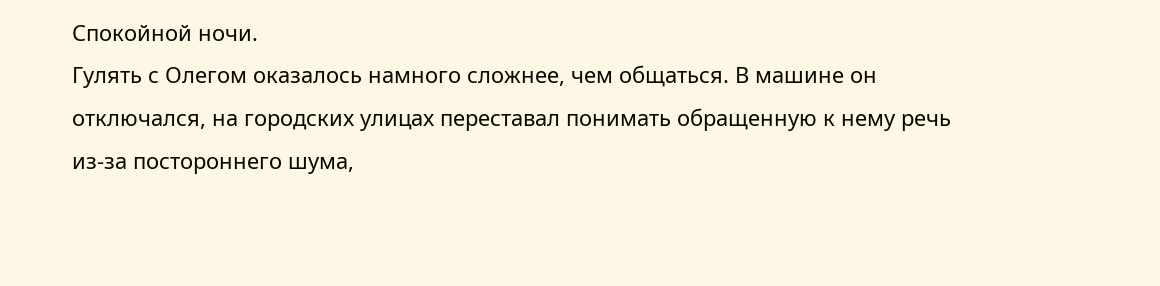Спокойной ночи.
Гулять с Олегом оказалось намного сложнее, чем общаться. В машине он отключался, на городских улицах переставал понимать обращенную к нему речь из-за постороннего шума,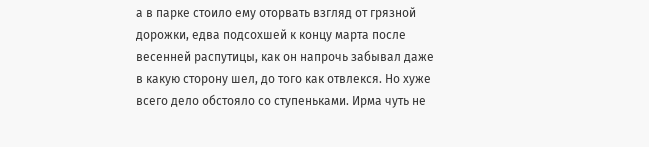а в парке стоило ему оторвать взгляд от грязной дорожки, едва подсохшей к концу марта после весенней распутицы, как он напрочь забывал даже в какую сторону шел, до того как отвлекся. Но хуже всего дело обстояло со ступеньками. Ирма чуть не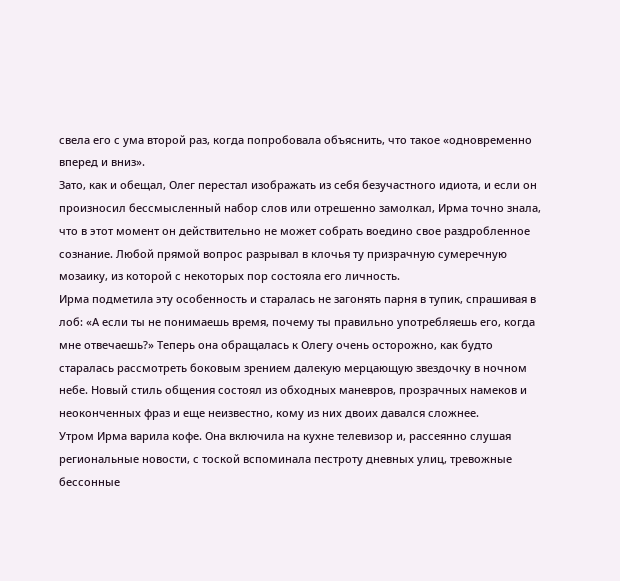свела его с ума второй раз, когда попробовала объяснить, что такое «одновременно вперед и вниз».
Зато, как и обещал, Олег перестал изображать из себя безучастного идиота, и если он произносил бессмысленный набор слов или отрешенно замолкал, Ирма точно знала, что в этот момент он действительно не может собрать воедино свое раздробленное сознание. Любой прямой вопрос разрывал в клочья ту призрачную сумеречную мозаику, из которой с некоторых пор состояла его личность.
Ирма подметила эту особенность и старалась не загонять парня в тупик, спрашивая в лоб: «А если ты не понимаешь время, почему ты правильно употребляешь его, когда мне отвечаешь?» Теперь она обращалась к Олегу очень осторожно, как будто старалась рассмотреть боковым зрением далекую мерцающую звездочку в ночном небе. Новый стиль общения состоял из обходных маневров, прозрачных намеков и неоконченных фраз и еще неизвестно, кому из них двоих давался сложнее.
Утром Ирма варила кофе. Она включила на кухне телевизор и, рассеянно слушая региональные новости, с тоской вспоминала пестроту дневных улиц, тревожные бессонные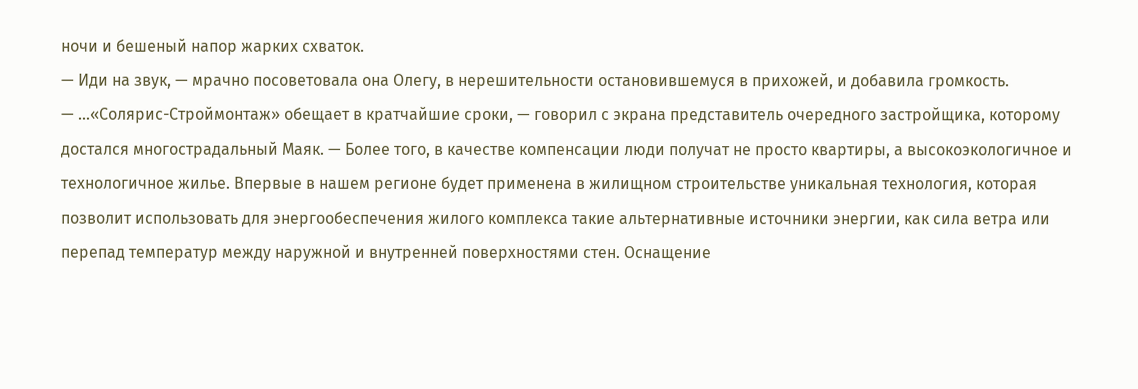ночи и бешеный напор жарких схваток.
— Иди на звук, — мрачно посоветовала она Олегу, в нерешительности остановившемуся в прихожей, и добавила громкость.
— …«Солярис-Строймонтаж» обещает в кратчайшие сроки, — говорил с экрана представитель очередного застройщика, которому достался многострадальный Маяк. — Более того, в качестве компенсации люди получат не просто квартиры, а высокоэкологичное и технологичное жилье. Впервые в нашем регионе будет применена в жилищном строительстве уникальная технология, которая позволит использовать для энергообеспечения жилого комплекса такие альтернативные источники энергии, как сила ветра или перепад температур между наружной и внутренней поверхностями стен. Оснащение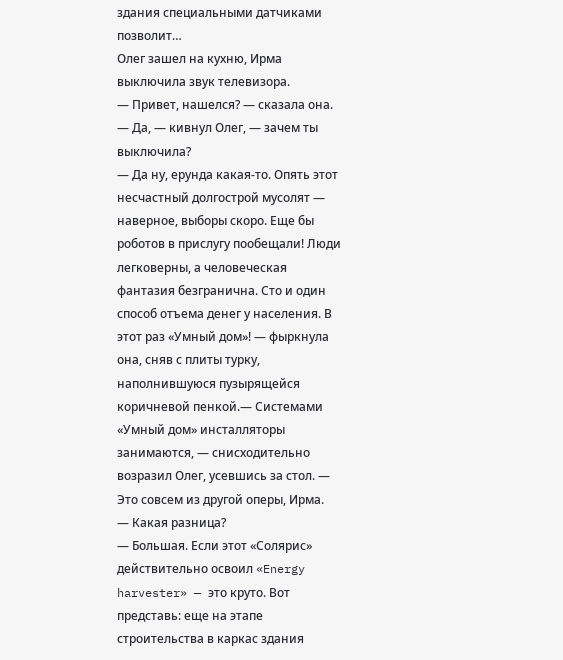здания специальными датчиками позволит…
Олег зашел на кухню, Ирма выключила звук телевизора.
— Привет, нашелся? — сказала она.
— Да, — кивнул Олег, — зачем ты выключила?
— Да ну, ерунда какая-то. Опять этот
несчастный долгострой мусолят — наверное, выборы скоро. Еще бы роботов в прислугу пообещали! Люди легковерны, а человеческая фантазия безгранична. Сто и один способ отъема денег у населения. В этот раз «Умный дом»! — фыркнула она, сняв с плиты турку, наполнившуюся пузырящейся коричневой пенкой.— Системами «Умный дом» инсталляторы занимаются, — снисходительно возразил Олег, усевшись за стол. — Это совсем из другой оперы, Ирма.
— Какая разница?
— Большая. Если этот «Солярис» действительно освоил «Energy harvester» — это круто. Вот представь: еще на этапе строительства в каркас здания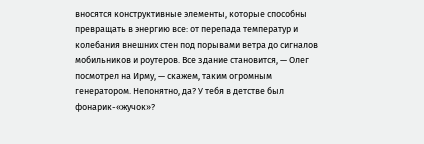вносятся конструктивные элементы, которые способны превращать в энергию все: от перепада температур и колебания внешних стен под порывами ветра до сигналов мобильников и роутеров. Все здание становится, — Олег посмотрел на Ирму, — скажем, таким огромным генератором. Непонятно, да? У тебя в детстве был фонарик-«жучок»?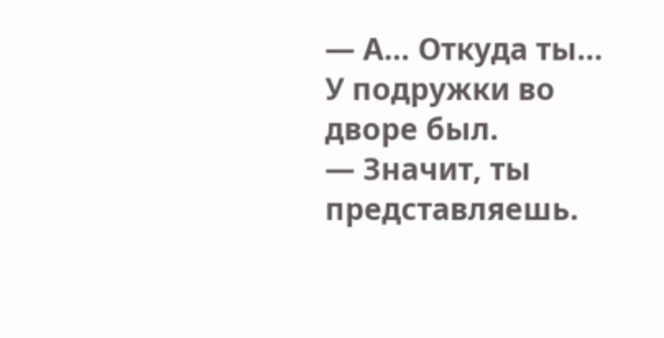— А… Откуда ты… У подружки во дворе был.
— Значит, ты представляешь.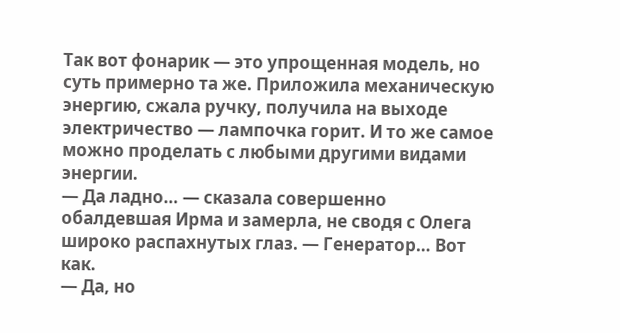Так вот фонарик — это упрощенная модель, но суть примерно та же. Приложила механическую энергию, сжала ручку, получила на выходе электричество — лампочка горит. И то же самое можно проделать с любыми другими видами энергии.
— Да ладно… — сказала совершенно обалдевшая Ирма и замерла, не сводя с Олега широко распахнутых глаз. — Генератор… Вот как.
— Да, но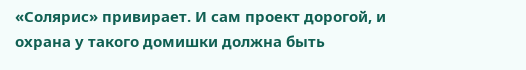«Солярис» привирает. И сам проект дорогой, и охрана у такого домишки должна быть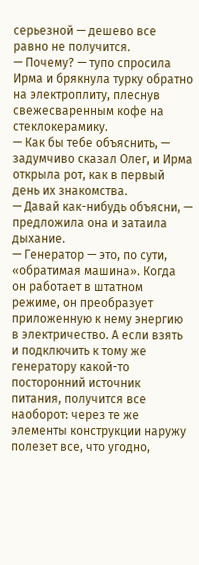серьезной — дешево все равно не получится.
— Почему? — тупо спросила Ирма и брякнула турку обратно на электроплиту, плеснув свежесваренным кофе на стеклокерамику.
— Как бы тебе объяснить, — задумчиво сказал Олег, и Ирма открыла рот, как в первый день их знакомства.
— Давай как-нибудь объясни, — предложила она и затаила дыхание.
— Генератор — это, по сути, «обратимая машина». Когда он работает в штатном режиме, он преобразует приложенную к нему энергию в электричество. А если взять и подключить к тому же генератору какой-то посторонний источник питания, получится все наоборот: через те же элементы конструкции наружу полезет все, что угодно,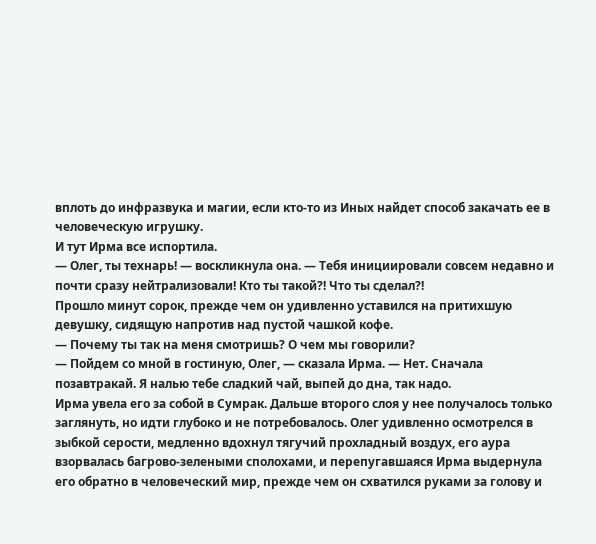вплоть до инфразвука и магии, если кто-то из Иных найдет способ закачать ее в человеческую игрушку.
И тут Ирма все испортила.
— Олег, ты технарь! — воскликнула она. — Тебя инициировали совсем недавно и почти сразу нейтрализовали! Кто ты такой?! Что ты сделал?!
Прошло минут сорок, прежде чем он удивленно уставился на притихшую девушку, сидящую напротив над пустой чашкой кофе.
— Почему ты так на меня смотришь? О чем мы говорили?
— Пойдем со мной в гостиную, Олег, — сказала Ирма. — Нет. Сначала позавтракай. Я налью тебе сладкий чай, выпей до дна, так надо.
Ирма увела его за собой в Сумрак. Дальше второго слоя у нее получалось только заглянуть, но идти глубоко и не потребовалось. Олег удивленно осмотрелся в зыбкой серости, медленно вдохнул тягучий прохладный воздух, его аура взорвалась багрово-зелеными сполохами, и перепугавшаяся Ирма выдернула его обратно в человеческий мир, прежде чем он схватился руками за голову и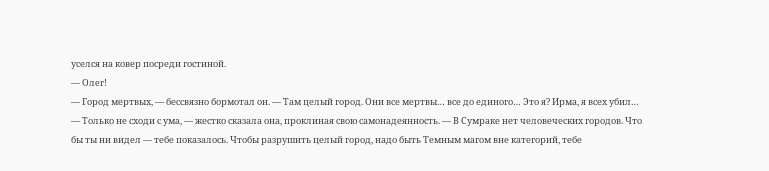уселся на ковер посреди гостиной.
— Олег!
— Город мертвых, — бессвязно бормотал он. — Там целый город. Они все мертвы… все до единого… Это я? Ирма, я всех убил…
— Только не сходи с ума, — жестко сказала она, проклиная свою самонадеянность. — В Сумраке нет человеческих городов. Что бы ты ни видел — тебе показалось. Чтобы разрушить целый город, надо быть Темным магом вне категорий, тебе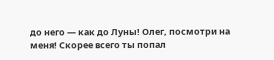до него — как до Луны! Олег, посмотри на меня! Скорее всего ты попал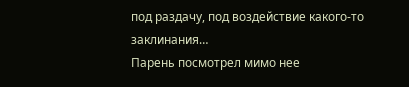под раздачу, под воздействие какого-то заклинания…
Парень посмотрел мимо нее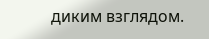диким взглядом.